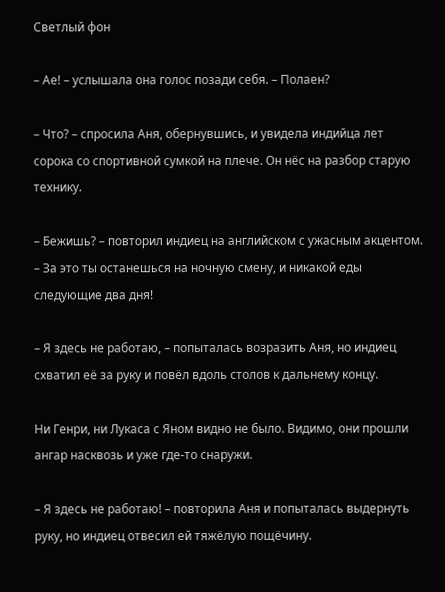Светлый фон

– Ае! – услышала она голос позади себя. – Полаен?

– Что? – спросила Аня, обернувшись, и увидела индийца лет сорока со спортивной сумкой на плече. Он нёс на разбор старую технику.

– Бежишь? – повторил индиец на английском с ужасным акцентом. – За это ты останешься на ночную смену, и никакой еды следующие два дня!

– Я здесь не работаю, – попыталась возразить Аня, но индиец схватил её за руку и повёл вдоль столов к дальнему концу.

Ни Генри, ни Лукаса с Яном видно не было. Видимо, они прошли ангар насквозь и уже где-то снаружи.

– Я здесь не работаю! – повторила Аня и попыталась выдернуть руку, но индиец отвесил ей тяжёлую пощёчину.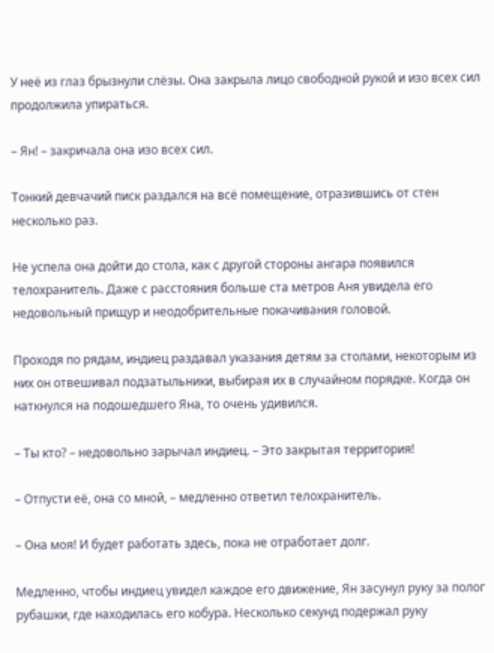У неё из глаз брызнули слёзы. Она закрыла лицо свободной рукой и изо всех сил продолжила упираться.

– Ян! – закричала она изо всех сил.

Тонкий девчачий писк раздался на всё помещение, отразившись от стен несколько раз.

Не успела она дойти до стола, как с другой стороны ангара появился телохранитель. Даже с расстояния больше ста метров Аня увидела его недовольный прищур и неодобрительные покачивания головой.

Проходя по рядам, индиец раздавал указания детям за столами, некоторым из них он отвешивал подзатыльники, выбирая их в случайном порядке. Когда он наткнулся на подошедшего Яна, то очень удивился.

– Ты кто? – недовольно зарычал индиец. – Это закрытая территория!

– Отпусти её, она со мной, – медленно ответил телохранитель.

– Она моя! И будет работать здесь, пока не отработает долг.

Медленно, чтобы индиец увидел каждое его движение, Ян засунул руку за полог рубашки, где находилась его кобура. Несколько секунд подержал руку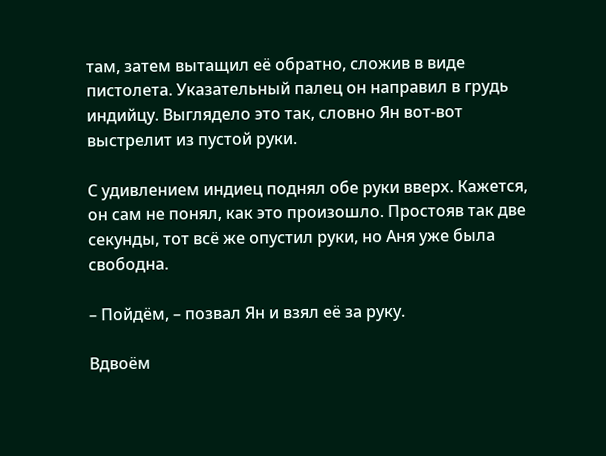там, затем вытащил её обратно, сложив в виде пистолета. Указательный палец он направил в грудь индийцу. Выглядело это так, словно Ян вот-вот выстрелит из пустой руки.

С удивлением индиец поднял обе руки вверх. Кажется, он сам не понял, как это произошло. Простояв так две секунды, тот всё же опустил руки, но Аня уже была свободна.

– Пойдём, – позвал Ян и взял её за руку.

Вдвоём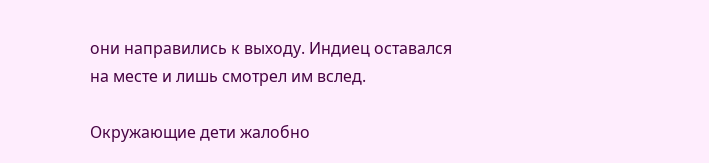они направились к выходу. Индиец оставался на месте и лишь смотрел им вслед.

Окружающие дети жалобно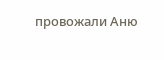провожали Аню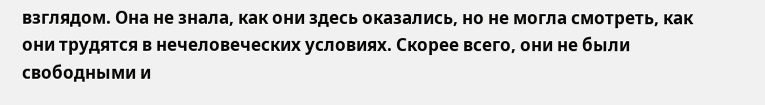взглядом. Она не знала, как они здесь оказались, но не могла смотреть, как они трудятся в нечеловеческих условиях. Скорее всего, они не были свободными и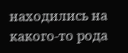находились на какого-то рода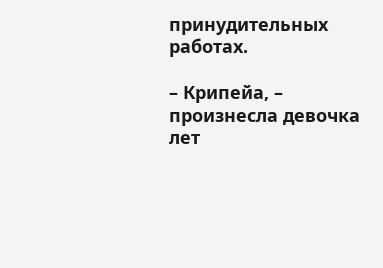принудительных работах.

– Крипейа, – произнесла девочка лет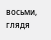восьми, глядя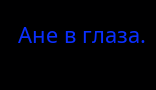Ане в глаза.